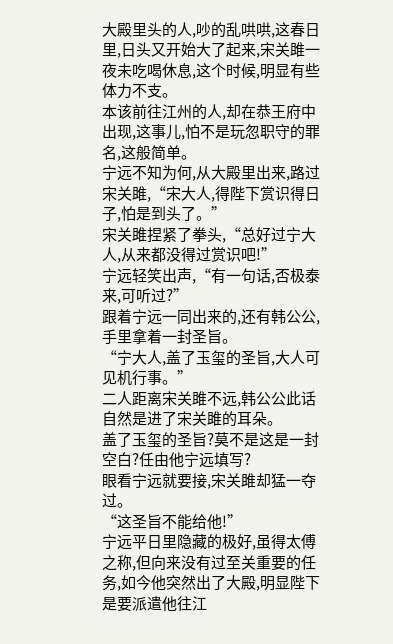大殿里头的人,吵的乱哄哄,这春日里,日头又开始大了起来,宋关雎一夜未吃喝休息,这个时候,明显有些体力不支。
本该前往江州的人,却在恭王府中出现,这事儿,怕不是玩忽职守的罪名,这般简单。
宁远不知为何,从大殿里出来,路过宋关雎,“宋大人,得陛下赏识得日子,怕是到头了。”
宋关雎捏紧了拳头,“总好过宁大人,从来都没得过赏识吧!”
宁远轻笑出声,“有一句话,否极泰来,可听过?”
跟着宁远一同出来的,还有韩公公,手里拿着一封圣旨。
“宁大人,盖了玉玺的圣旨,大人可见机行事。”
二人距离宋关雎不远,韩公公此话自然是进了宋关雎的耳朵。
盖了玉玺的圣旨?莫不是这是一封空白?任由他宁远填写?
眼看宁远就要接,宋关雎却猛一夺过。
“这圣旨不能给他!”
宁远平日里隐藏的极好,虽得太傅之称,但向来没有过至关重要的任务,如今他突然出了大殿,明显陛下是要派遣他往江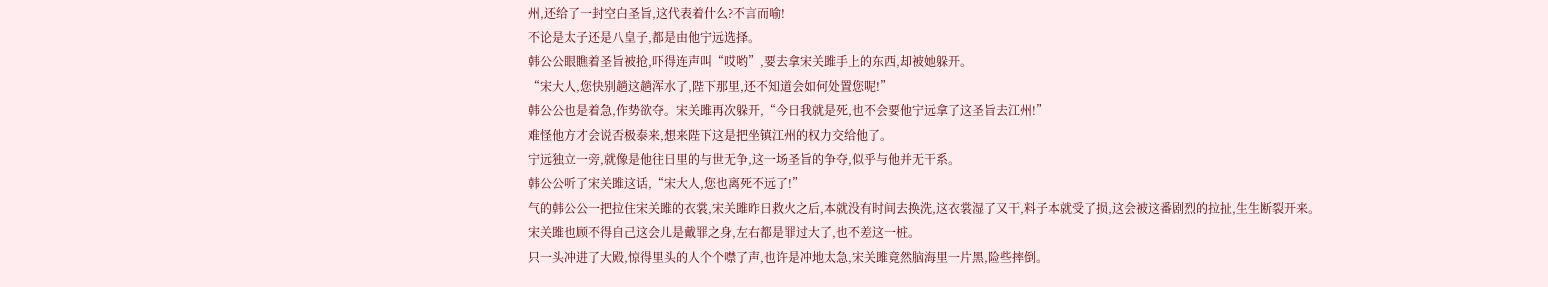州,还给了一封空白圣旨,这代表着什么?不言而喻!
不论是太子还是八皇子,都是由他宁远选择。
韩公公眼瞧着圣旨被抢,吓得连声叫“哎哟”,要去拿宋关雎手上的东西,却被她躲开。
“宋大人,您快别趟这趟浑水了,陛下那里,还不知道会如何处置您呢!”
韩公公也是着急,作势欲夺。宋关雎再次躲开,“今日我就是死,也不会要他宁远拿了这圣旨去江州!”
难怪他方才会说否极泰来,想来陛下这是把坐镇江州的权力交给他了。
宁远独立一旁,就像是他往日里的与世无争,这一场圣旨的争夺,似乎与他并无干系。
韩公公听了宋关雎这话,“宋大人,您也离死不远了!”
气的韩公公一把拉住宋关雎的衣裳,宋关雎昨日救火之后,本就没有时间去换洗,这衣裳湿了又干,料子本就受了损,这会被这番剧烈的拉扯,生生断裂开来。
宋关雎也顾不得自己这会儿是戴罪之身,左右都是罪过大了,也不差这一桩。
只一头冲进了大殿,惊得里头的人个个噤了声,也许是冲地太急,宋关雎竟然脑海里一片黑,险些摔倒。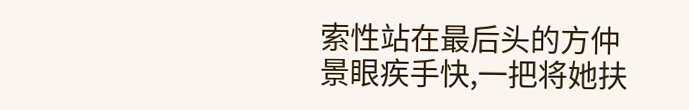索性站在最后头的方仲景眼疾手快,一把将她扶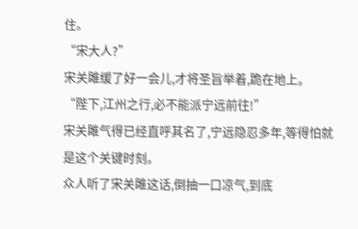住。
“宋大人?”
宋关雎缓了好一会儿,才将圣旨举着,跪在地上。
“陛下,江州之行,必不能派宁远前往!”
宋关雎气得已经直呼其名了,宁远隐忍多年,等得怕就是这个关键时刻。
众人听了宋关雎这话,倒抽一口凉气,到底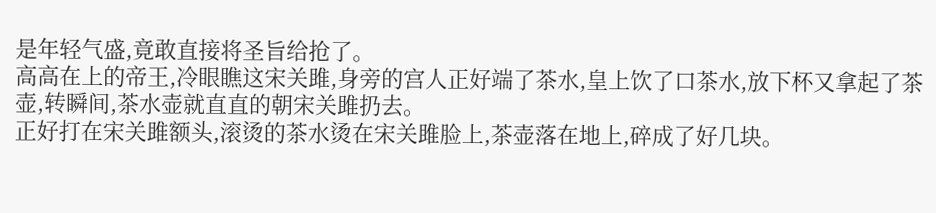是年轻气盛,竟敢直接将圣旨给抢了。
高高在上的帝王,冷眼瞧这宋关雎,身旁的宫人正好端了茶水,皇上饮了口茶水,放下杯又拿起了茶壶,转瞬间,茶水壶就直直的朝宋关雎扔去。
正好打在宋关雎额头,滚烫的茶水烫在宋关雎脸上,茶壶落在地上,碎成了好几块。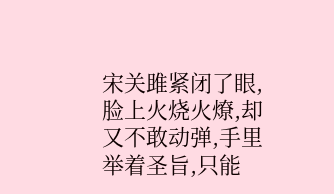宋关雎紧闭了眼,脸上火烧火燎,却又不敢动弹,手里举着圣旨,只能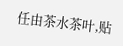任由茶水茶叶,贴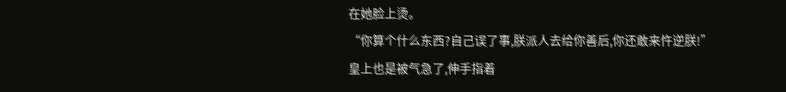在她脸上烫。
“你算个什么东西?自己误了事,朕派人去给你善后,你还敢来忤逆朕!”
皇上也是被气急了,伸手指着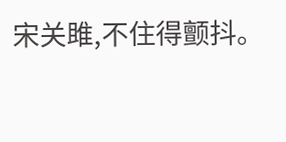宋关雎,不住得颤抖。